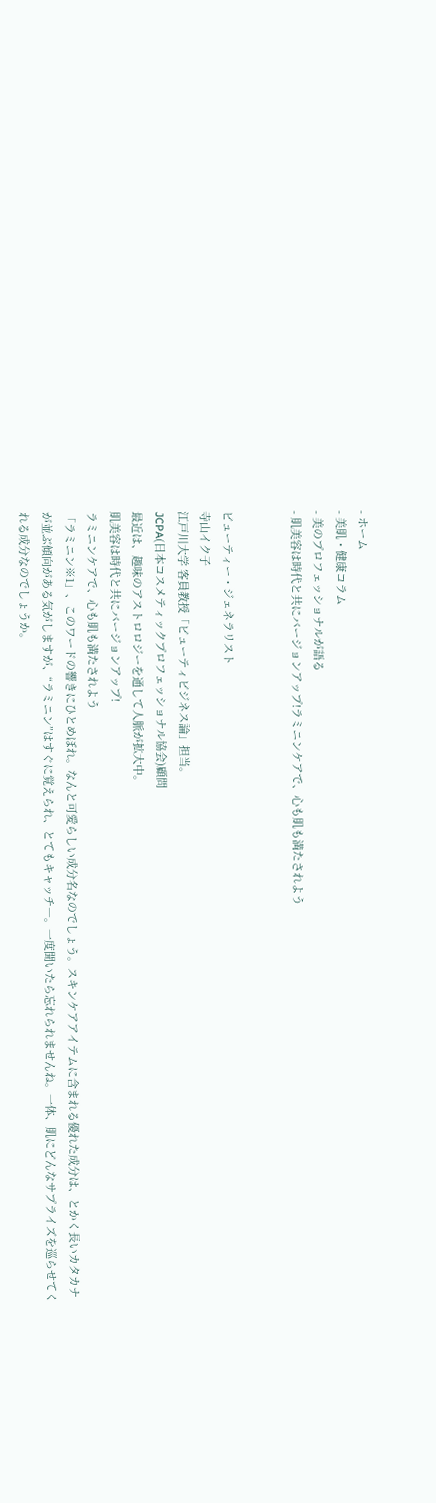- ホーム
- 美肌・健康コラム
- 美のプロフェッショナルが語る
- 肌美容は時代と共にバージョンアップ!ラミニンケアで、心も肌も満たされよう


ビューティー・ジェネラリスト
寺山イク子
江戸川大学 客員教授「ビューティビジネス論」担当。
JCPA(日本コスメティックプロフェッショナル協会)顧問
最近は、趣味のアストロロジーを通して人脈が拡大中。
肌美容は時代と共にバージョンアップ!
ラミニンケアで、心も肌も満たされよう
「ラミニン※1」、このワードの響きにひとめぼれ。なんと可愛らしい成分名なのでしょう。スキンケアアイテムに含まれる優れた成分は、とかく長いカタカナが並ぶ傾向がある気がしますが、“ラミニン”はすぐに覚えられ、とてもキャッチ―。一度聞いたら忘れられませんね。一体、肌にどんなサプライズを巡らせてくれる成分なのでしょうか。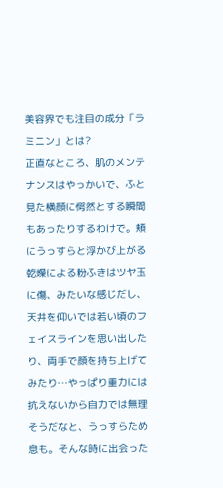美容界でも注目の成分「ラミニン」とは?
正直なところ、肌のメンテナンスはやっかいで、ふと見た横顔に愕然とする瞬間もあったりするわけで。頬にうっすらと浮かび上がる乾燥による粉ふきはツヤ玉に傷、みたいな感じだし、天井を仰いでは若い頃のフェイスラインを思い出したり、両手で顔を持ち上げてみたり…やっぱり重力には抗えないから自力では無理そうだなと、うっすらため息も。そんな時に出会った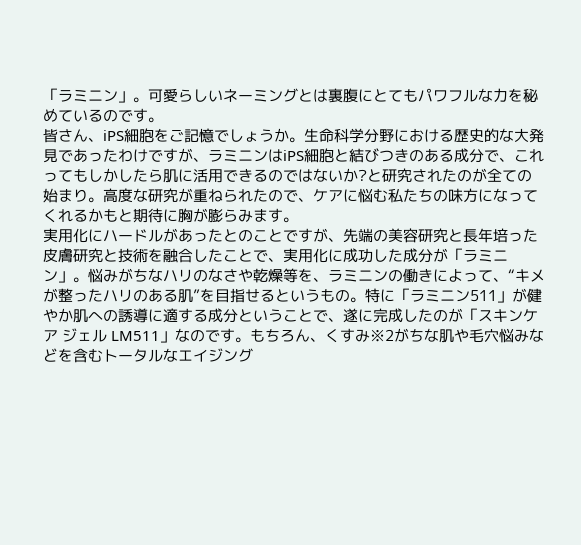「ラミニン」。可愛らしいネーミングとは裏腹にとてもパワフルな力を秘めているのです。
皆さん、iPS細胞をご記憶でしょうか。生命科学分野における歴史的な大発見であったわけですが、ラミニンはiPS細胞と結びつきのある成分で、これってもしかしたら肌に活用できるのではないか?と研究されたのが全ての始まり。高度な研究が重ねられたので、ケアに悩む私たちの味方になってくれるかもと期待に胸が膨らみます。
実用化にハードルがあったとのことですが、先端の美容研究と長年培った皮膚研究と技術を融合したことで、実用化に成功した成分が「ラミニン」。悩みがちなハリのなさや乾燥等を、ラミニンの働きによって、“キメが整ったハリのある肌”を目指せるというもの。特に「ラミニン511」が健やか肌への誘導に適する成分ということで、遂に完成したのが「スキンケア ジェル LM511」なのです。もちろん、くすみ※2がちな肌や毛穴悩みなどを含むトータルなエイジング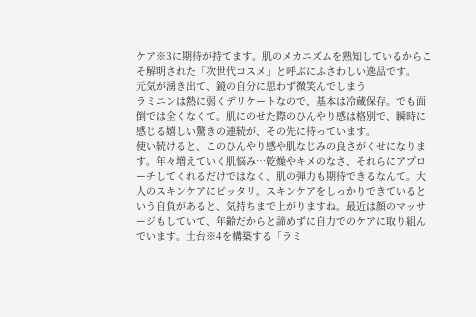ケア※3に期待が持てます。肌のメカニズムを熟知しているからこそ解明された「次世代コスメ」と呼ぶにふさわしい逸品です。
元気が湧き出て、鏡の自分に思わず微笑んでしまう
ラミニンは熱に弱くデリケートなので、基本は冷蔵保存。でも面倒では全くなくて。肌にのせた際のひんやり感は格別で、瞬時に感じる嬉しい驚きの連続が、その先に待っています。
使い続けると、このひんやり感や肌なじみの良さがくせになります。年々増えていく肌悩み…乾燥やキメのなさ、それらにアプローチしてくれるだけではなく、肌の弾力も期待できるなんて。大人のスキンケアにピッタリ。スキンケアをしっかりできているという自負があると、気持ちまで上がりますね。最近は顔のマッサージもしていて、年齢だからと諦めずに自力でのケアに取り組んでいます。土台※4を構築する「ラミ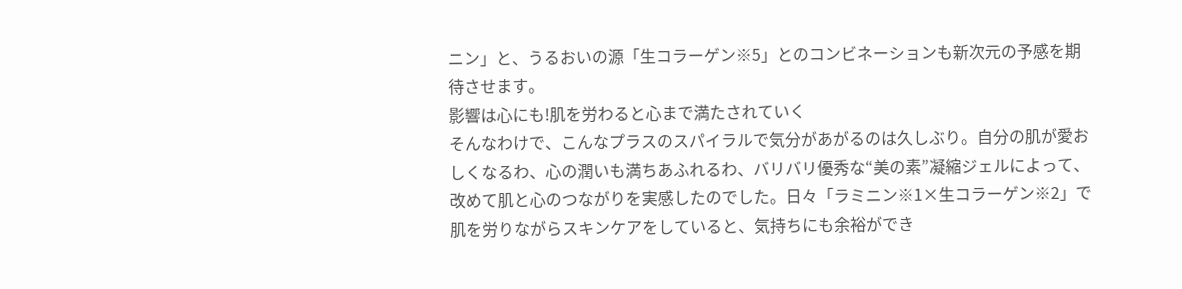ニン」と、うるおいの源「生コラーゲン※5」とのコンビネーションも新次元の予感を期待させます。
影響は心にも!肌を労わると心まで満たされていく
そんなわけで、こんなプラスのスパイラルで気分があがるのは久しぶり。自分の肌が愛おしくなるわ、心の潤いも満ちあふれるわ、バリバリ優秀な“美の素”凝縮ジェルによって、改めて肌と心のつながりを実感したのでした。日々「ラミニン※1×生コラーゲン※2」で肌を労りながらスキンケアをしていると、気持ちにも余裕ができ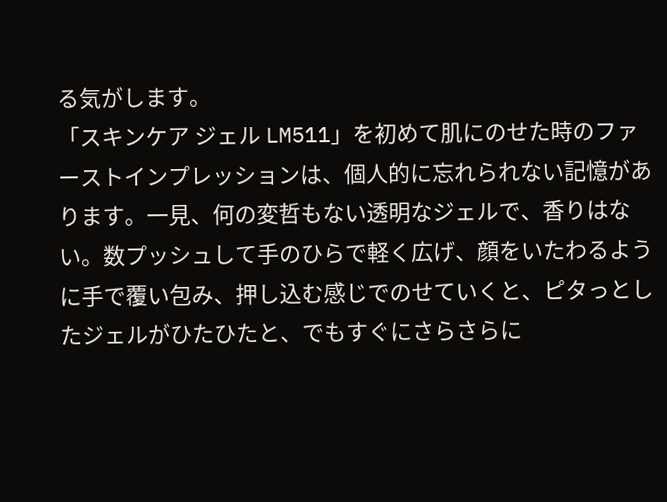る気がします。
「スキンケア ジェル LM511」を初めて肌にのせた時のファーストインプレッションは、個人的に忘れられない記憶があります。一見、何の変哲もない透明なジェルで、香りはない。数プッシュして手のひらで軽く広げ、顔をいたわるように手で覆い包み、押し込む感じでのせていくと、ピタっとしたジェルがひたひたと、でもすぐにさらさらに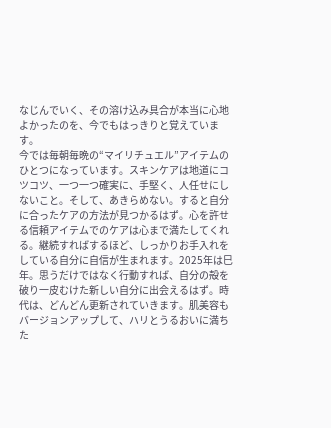なじんでいく、その溶け込み具合が本当に心地よかったのを、今でもはっきりと覚えています。
今では毎朝毎晩の“マイリチュエル”アイテムのひとつになっています。スキンケアは地道にコツコツ、一つ一つ確実に、手堅く、人任せにしないこと。そして、あきらめない。すると自分に合ったケアの方法が見つかるはず。心を許せる信頼アイテムでのケアは心まで満たしてくれる。継続すればするほど、しっかりお手入れをしている自分に自信が生まれます。2025年は巳年。思うだけではなく行動すれば、自分の殻を破り一皮むけた新しい自分に出会えるはず。時代は、どんどん更新されていきます。肌美容もバージョンアップして、ハリとうるおいに満ちた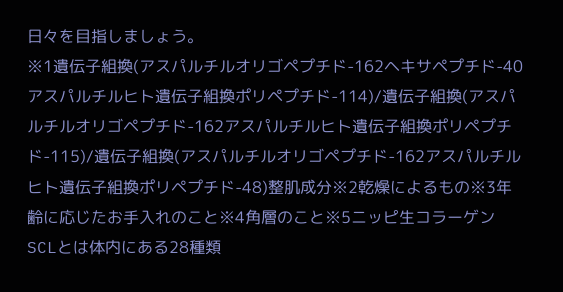日々を目指しましょう。
※1遺伝子組換(アスパルチルオリゴペプチド-162ヘキサペプチド-40アスパルチルヒト遺伝子組換ポリペプチド-114)/遺伝子組換(アスパルチルオリゴペプチド-162アスパルチルヒト遺伝子組換ポリペプチド-115)/遺伝子組換(アスパルチルオリゴペプチド-162アスパルチルヒト遺伝子組換ポリペプチド-48)整肌成分※2乾燥によるもの※3年齢に応じたお手入れのこと※4角層のこと※5ニッピ生コラーゲンSCLとは体内にある28種類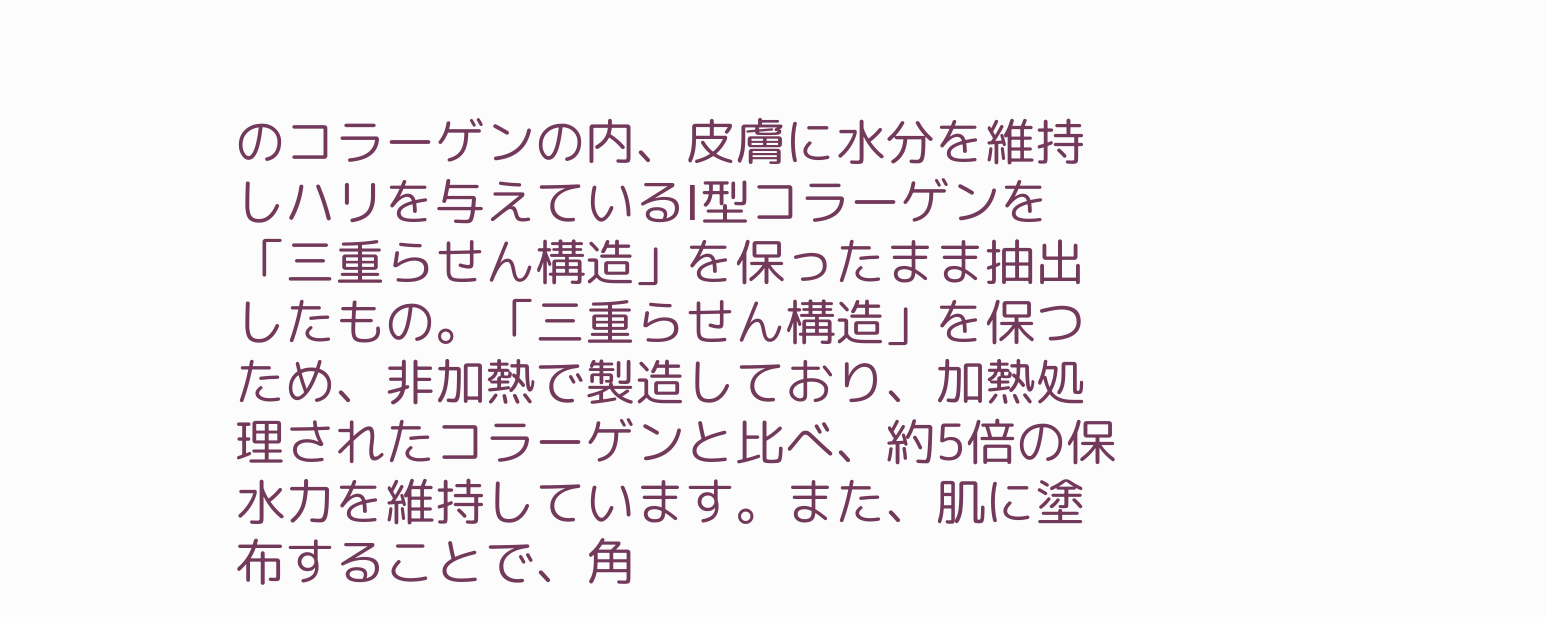のコラーゲンの内、皮膚に水分を維持しハリを与えているI型コラーゲンを「三重らせん構造」を保ったまま抽出したもの。「三重らせん構造」を保つため、非加熱で製造しており、加熱処理されたコラーゲンと比べ、約5倍の保水力を維持しています。また、肌に塗布することで、角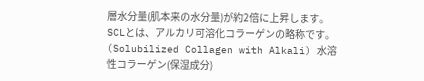層水分量(肌本来の水分量)が約2倍に上昇します。SCLとは、アルカリ可溶化コラーゲンの略称です。(Solubilized Collagen with Alkali) 水溶性コラーゲン(保湿成分)